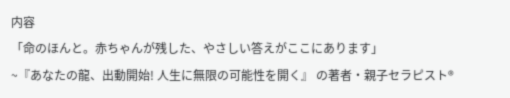内容
「命のほんと。赤ちゃんが残した、やさしい答えがここにあります」
~『あなたの龍、出動開始! 人生に無限の可能性を開く』 の著者・親子セラピスト®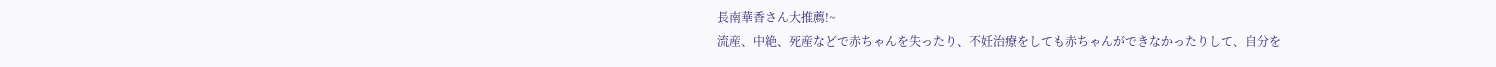長南華香さん大推薦!~
流産、中絶、死産などで赤ちゃんを失ったり、不妊治療をしても赤ちゃんができなかったりして、自分を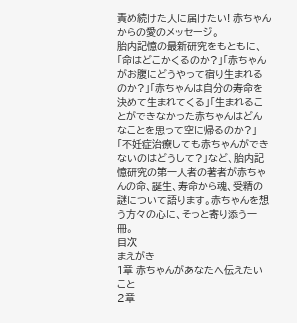責め続けた人に届けたい! 赤ちゃんからの愛のメッセージ。
胎内記憶の最新研究をもともに、「命はどこかくるのか?」「赤ちゃんがお腹にどうやって宿り生まれるのか?」「赤ちゃんは自分の寿命を決めて生まれてくる」「生まれることができなかった赤ちゃんはどんなことを思って空に帰るのか?」「不妊症治療しても赤ちゃんができないのはどうして?」など、胎内記憶研究の第一人者の著者が赤ちゃんの命、誕生、寿命から魂、受精の謎について語ります。赤ちゃんを想う方々の心に、そっと寄り添う一冊。
目次
まえがき
1章 赤ちゃんがあなたへ伝えたいこと
2章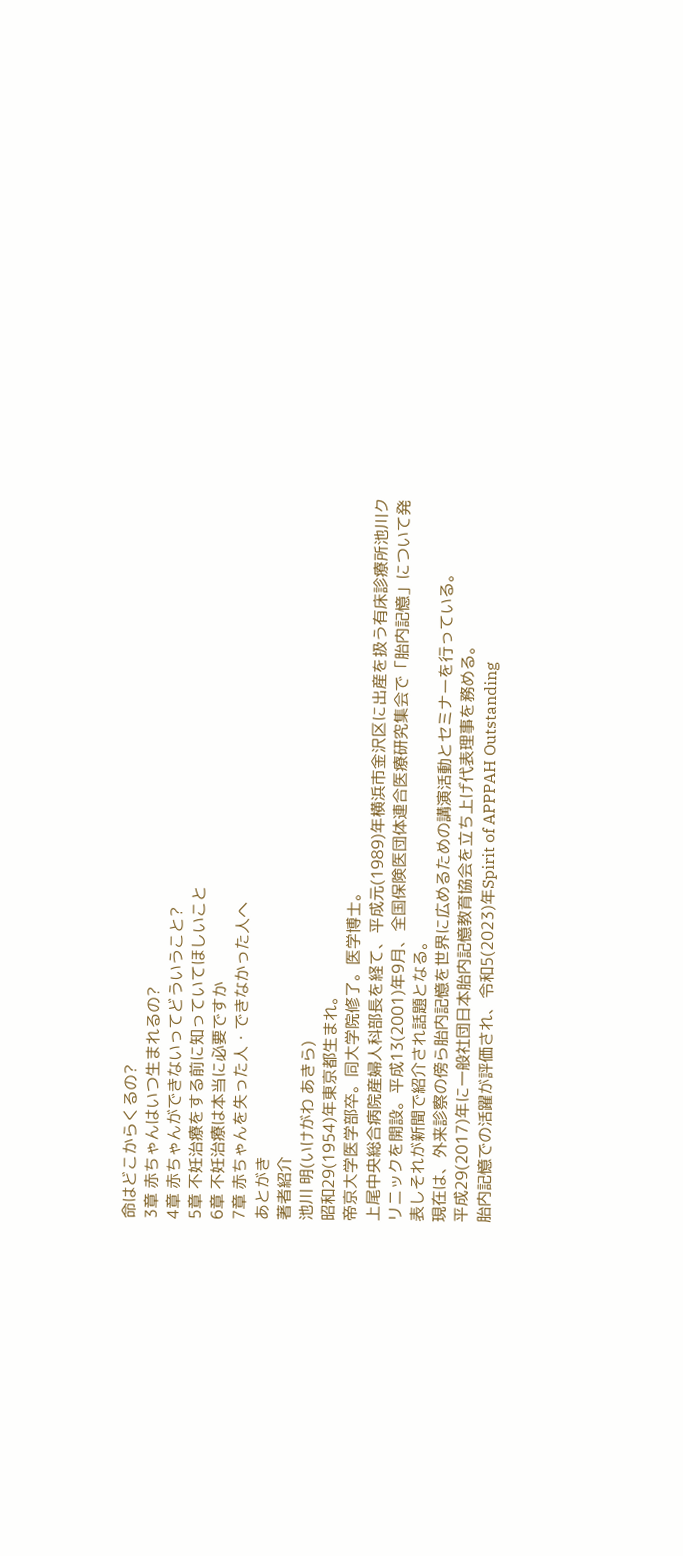命はどこからくるの?
3章 赤ちゃんはいつ生まれるの?
4章 赤ちゃんができないってどういうこと?
5章 不妊治療をする前に知っていてほしいこと
6章 不妊治療は本当に必要ですか
7章 赤ちゃんを失った人・できなかった人へ
あとがき
著者紹介
池川 明(いけがわ あきら)
昭和29(1954)年東京都生まれ。
帝京大学医学部卒。同大学院修了。医学博士。
上尾中央総合病院産婦人科部長を経て、平成元(1989)年横浜市金沢区に出産を扱う有床診療所池川クリニックを開設。平成13(2001)年9月、全国保険医団体連合医療研究集会で「胎内記憶」について発表しそれが新聞で紹介され話題となる。
現在は、外来診察の傍ら胎内記憶を世界に広めるための講演活動とセミナーを行っている。
平成29(2017)年に一般社団日本胎内記憶教育協会を立ち上げ代表理事を務める。
胎内記憶での活躍が評価され、令和5(2023)年Spirit of APPPAH Outstanding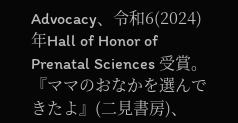Advocacy、令和6(2024)年Hall of Honor of Prenatal Sciences 受賞。
『ママのおなかを選んできたよ』(二見書房)、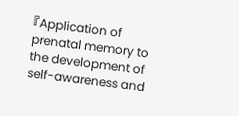『Application of prenatal memory to the development of self-awareness and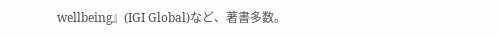wellbeing』(IGI Global)など、著書多数。